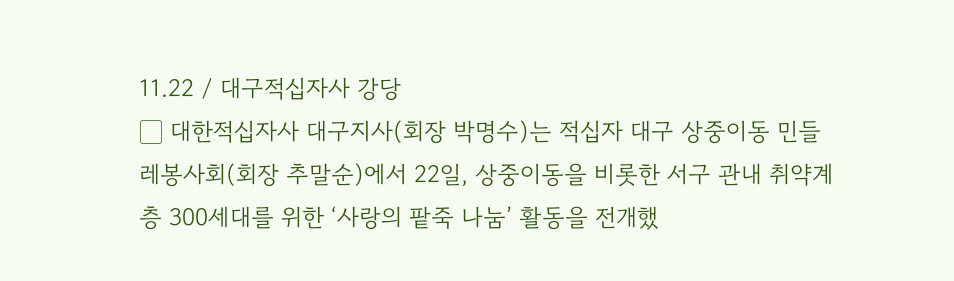11.22 / 대구적십자사 강당
▢ 대한적십자사 대구지사(회장 박명수)는 적십자 대구 상중이동 민들레봉사회(회장 추말순)에서 22일, 상중이동을 비롯한 서구 관내 취약계층 300세대를 위한 ‘사랑의 팥죽 나눔’ 활동을 전개했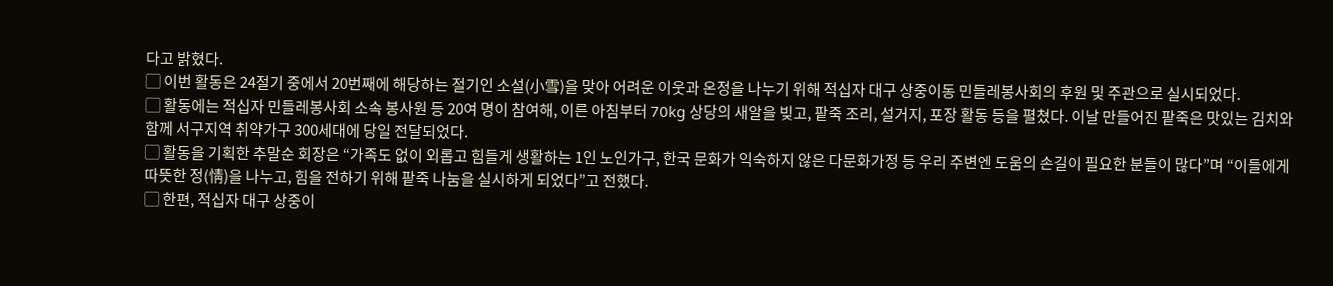다고 밝혔다.
▢ 이번 활동은 24절기 중에서 20번째에 해당하는 절기인 소설(小雪)을 맞아 어려운 이웃과 온정을 나누기 위해 적십자 대구 상중이동 민들레봉사회의 후원 및 주관으로 실시되었다.
▢ 활동에는 적십자 민들레봉사회 소속 봉사원 등 20여 명이 참여해, 이른 아침부터 70kg 상당의 새알을 빚고, 팥죽 조리, 설거지, 포장 활동 등을 펼쳤다. 이날 만들어진 팥죽은 맛있는 김치와 함께 서구지역 취약가구 300세대에 당일 전달되었다.
▢ 활동을 기획한 추말순 회장은 “가족도 없이 외롭고 힘들게 생활하는 1인 노인가구, 한국 문화가 익숙하지 않은 다문화가정 등 우리 주변엔 도움의 손길이 필요한 분들이 많다”며 “이들에게 따뜻한 정(情)을 나누고, 힘을 전하기 위해 팥죽 나눔을 실시하게 되었다”고 전했다.
▢ 한편, 적십자 대구 상중이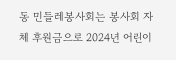동 민들레봉사회는 봉사회 자체 후원금으로 2024년 어린이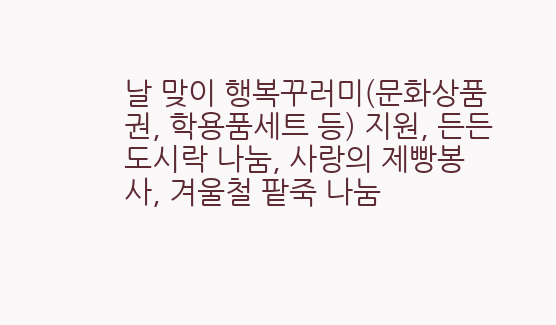날 맞이 행복꾸러미(문화상품권, 학용품세트 등) 지원, 든든 도시락 나눔, 사랑의 제빵봉사, 겨울철 팥죽 나눔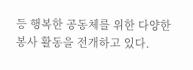등 행복한 공동체를 위한 다양한 봉사 활동을 전개하고 있다.